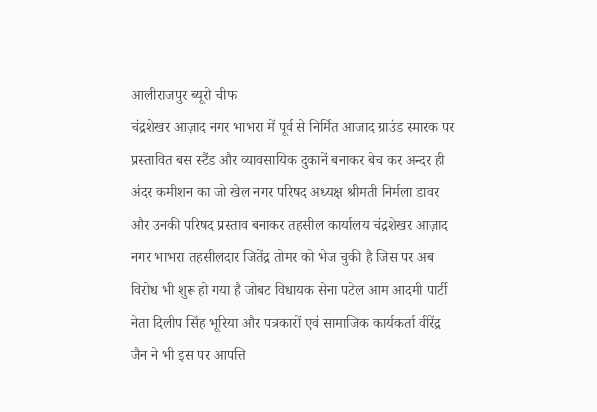आलीराजपुर ब्यूरो चीफ
चंद्रशेखर आज़ाद नगर भाभरा में पूर्व से निर्मित आजाद ग्राउंड स्मारक पर प्रस्तावित बस स्टैंड और व्यावसायिक दुकानें बनाकर बेच कर अन्दर ही अंदर कमीशन का जो खेल नगर परिषद अध्यक्ष श्रीमती निर्मला डावर और उनकी परिषद प्रस्ताव बनाकर तहसील कार्यालय चंद्रशेखर आज़ाद नगर भाभरा तहसीलदार जितेंद्र तोमर को भेज चुकी है जिस पर अब विरोध भी शुरू हो गया है जोबट विधायक सेना पटेल आम आदमी पार्टी नेता दिलीप सिंह भूरिया और पत्रकारों एवं सामाजिक कार्यकर्ता वीरेंद्र जैन ने भी इस पर आपत्ति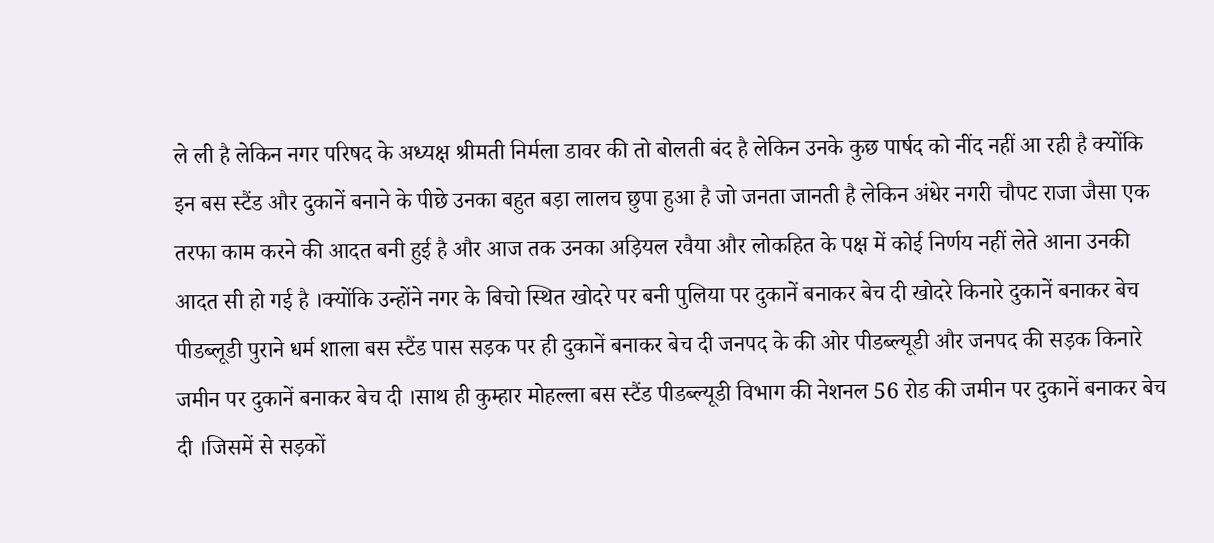ले ली है लेकिन नगर परिषद के अध्यक्ष श्रीमती निर्मला डावर की तो बोलती बंद है लेकिन उनके कुछ पार्षद को नींद नहीं आ रही है क्योंकि इन बस स्टैंड और दुकानें बनाने के पीछे उनका बहुत बड़ा लालच छुपा हुआ है जो जनता जानती है लेकिन अंधेर नगरी चौपट राजा जैसा एक तरफा काम करने की आदत बनी हुई है और आज तक उनका अड़ियल रवैया और लोकहित के पक्ष में कोई निर्णय नहीं लेते आना उनकी आदत सी हो गई है ।क्योंकि उन्होंने नगर के बिचो स्थित खोदरे पर बनी पुलिया पर दुकानें बनाकर बेच दी खोदरे किनारे दुकानें बनाकर बेच पीडब्लूडी पुराने धर्म शाला बस स्टैंड पास सड़क पर ही दुकानें बनाकर बेच दी जनपद के की ओर पीडब्ल्यूडी और जनपद की सड़क किनारे जमीन पर दुकानें बनाकर बेच दी ।साथ ही कुम्हार मोहल्ला बस स्टैंड पीडब्ल्यूडी विभाग की नेशनल 56 रोड की जमीन पर दुकानें बनाकर बेच दी ।जिसमें से सड़कों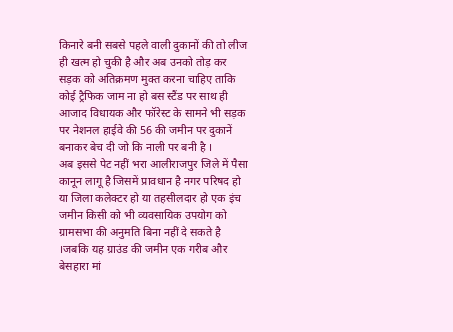किनारे बनी सबसे पहले वाली दुकानों की तो लीज ही खत्म हो चुकी है और अब उनको तोड़ कर सड़क को अतिक्रमण मुक्त करना चाहिए ताकि कोई ट्रैफिक जाम ना हो बस स्टैंड पर साथ ही आजाद विधायक और फॉरेस्ट के सामने भी सड़क पर नेशनल हाईवे की 56 की जमीन पर दुकानें बनाकर बेच दी जो कि नाली पर बनी है ।
अब इससे पेट नहीं भरा आलीराजपुर जिले में पैसा कानून लागू है जिसमें प्रावधान है नगर परिषद हो या जिला कलेक्टर हो या तहसीलदार हो एक इंच जमीन किसी को भी व्यवसायिक उपयोग को ग्रामसभा की अनुमति बिना नहीं दे सकते है ।जबकि यह ग्राउंड की जमीन एक गरीब और बेसहारा मां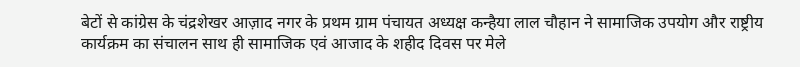बेटों से कांग्रेस के चंद्रशेखर आज़ाद नगर के प्रथम ग्राम पंचायत अध्यक्ष कन्हैया लाल चौहान ने सामाजिक उपयोग और राष्ट्रीय कार्यक्रम का संचालन साथ ही सामाजिक एवं आजाद के शहीद दिवस पर मेले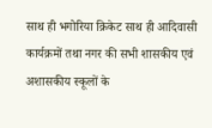साथ ही भगोरिया क्रिकेट साथ ही आदिवासी कार्यक्रमों तथा नगर की सभी शासकीय एवं अशासकीय स्कूलों के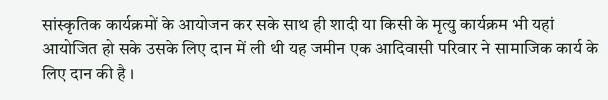सांस्कृतिक कार्यक्रमों के आयोजन कर सके साथ ही शादी या किसी के मृत्यु कार्यक्रम भी यहां आयोजित हो सके उसके लिए दान में ली थी यह जमीन एक आदिवासी परिवार ने सामाजिक कार्य के लिए दान की है ।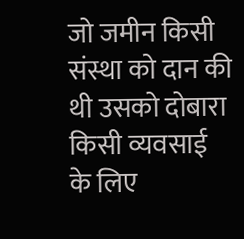जो जमीन किसी संस्था को दान की थी उसको दोबारा किसी व्यवसाई के लिए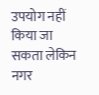उपयोग नहीं किया जा सकता लेकिन नगर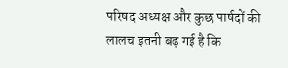परिषद अध्यक्ष और कुछ पार्षदों की लालच इतनी बढ़ गई है कि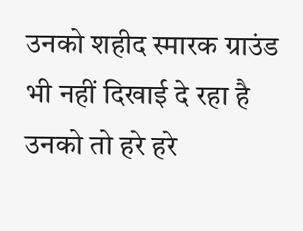उनको शहीद स्मारक ग्राउंड भी नहीं दिखाई दे रहा है उनको तो हरे हरे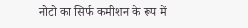नोटो का सिर्फ कमीशन के रूप में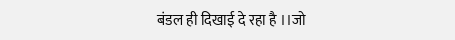बंडल ही दिखाई दे रहा है ।।जो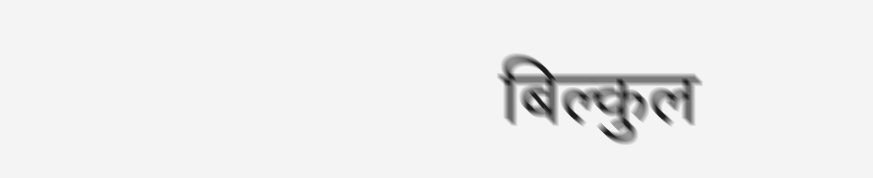बिल्कुल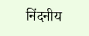निंदनीय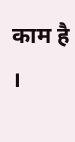काम है ।